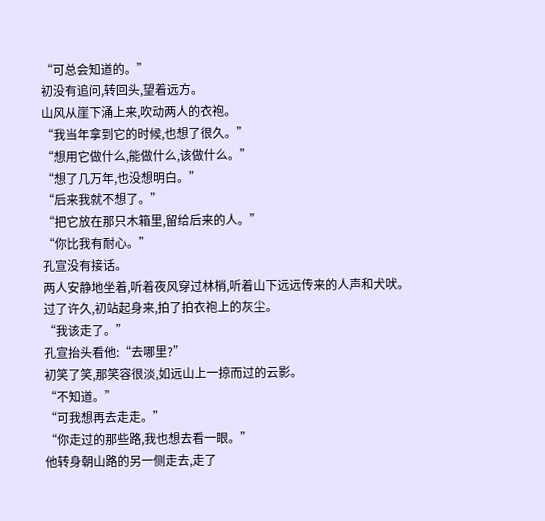“可总会知道的。”
初没有追问,转回头,望着远方。
山风从崖下涌上来,吹动两人的衣袍。
“我当年拿到它的时候,也想了很久。”
“想用它做什么,能做什么,该做什么。”
“想了几万年,也没想明白。”
“后来我就不想了。”
“把它放在那只木箱里,留给后来的人。”
“你比我有耐心。”
孔宣没有接话。
两人安静地坐着,听着夜风穿过林梢,听着山下远远传来的人声和犬吠。
过了许久,初站起身来,拍了拍衣袍上的灰尘。
“我该走了。”
孔宣抬头看他:“去哪里?”
初笑了笑,那笑容很淡,如远山上一掠而过的云影。
“不知道。”
“可我想再去走走。”
“你走过的那些路,我也想去看一眼。”
他转身朝山路的另一侧走去,走了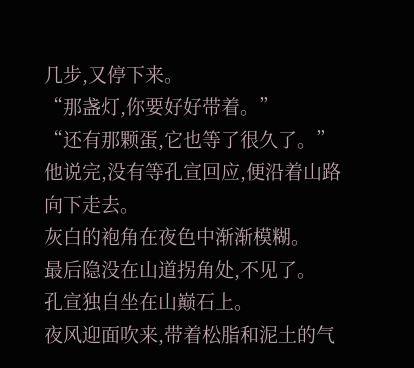几步,又停下来。
“那盏灯,你要好好带着。”
“还有那颗蛋,它也等了很久了。”
他说完,没有等孔宣回应,便沿着山路向下走去。
灰白的袍角在夜色中渐渐模糊。
最后隐没在山道拐角处,不见了。
孔宣独自坐在山巅石上。
夜风迎面吹来,带着松脂和泥土的气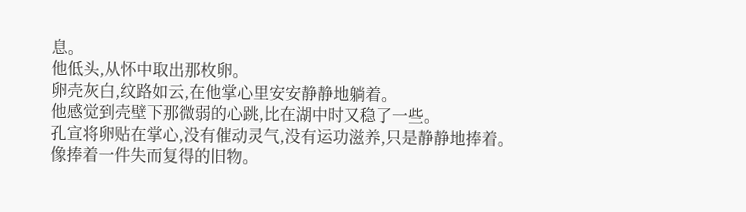息。
他低头,从怀中取出那枚卵。
卵壳灰白,纹路如云,在他掌心里安安静静地躺着。
他感觉到壳壁下那微弱的心跳,比在湖中时又稳了一些。
孔宣将卵贴在掌心,没有催动灵气,没有运功滋养,只是静静地捧着。
像捧着一件失而复得的旧物。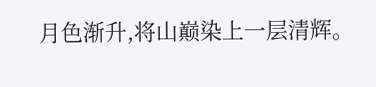月色渐升,将山巅染上一层清辉。